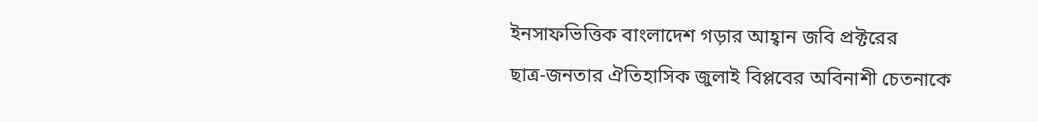ইনসাফভিত্তিক বাংলাদেশ গড়ার আহ্বান জবি প্রক্টরের
ছাত্র-জনতার ঐতিহাসিক জুলাই বিপ্লবের অবিনাশী চেতনাকে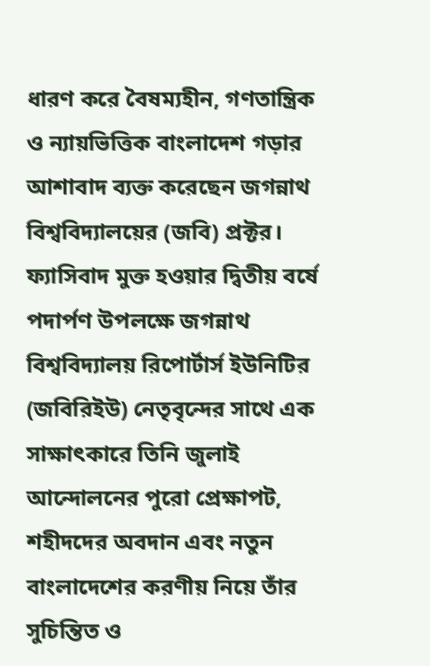ধারণ করে বৈষম্যহীন, গণতান্ত্রিক ও ন্যায়ভিত্তিক বাংলাদেশ গড়ার আশাবাদ ব্যক্ত করেছেন জগন্নাথ বিশ্ববিদ্যালয়ের (জবি) প্রক্টর। ফ্যাসিবাদ মুক্ত হওয়ার দ্বিতীয় বর্ষে পদার্পণ উপলক্ষে জগন্নাথ বিশ্ববিদ্যালয় রিপোর্টার্স ইউনিটির (জবিরিইউ) নেতৃবৃন্দের সাথে এক সাক্ষাৎকারে তিনি জুলাই আন্দোলনের পুরো প্রেক্ষাপট, শহীদদের অবদান এবং নতুন বাংলাদেশের করণীয় নিয়ে তাঁর সুচিন্তিত ও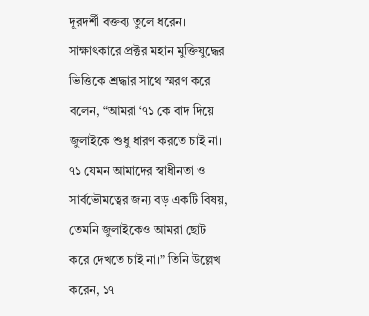দূরদর্শী বক্তব্য তুলে ধরেন।
সাক্ষাৎকারে প্রক্টর মহান মুক্তিযুদ্ধের ভিত্তিকে শ্রদ্ধার সাথে স্মরণ করে বলেন, “আমরা ‘৭১ কে বাদ দিয়ে জুলাইকে শুধু ধারণ করতে চাই না। ৭১ যেমন আমাদের স্বাধীনতা ও সার্বভৌমত্বের জন্য বড় একটি বিষয়, তেমনি জুলাইকেও আমরা ছোট করে দেখতে চাই না।” তিনি উল্লেখ করেন, ১৭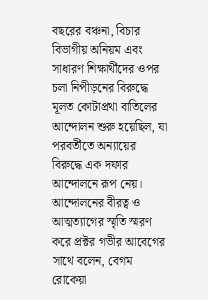বছরের বঞ্চনা, বিচার বিভাগীয় অনিয়ম এবং সাধারণ শিক্ষার্থীদের ওপর চলা নিপীড়নের বিরুদ্ধে মূলত কোটাপ্রথা বাতিলের আন্দোলন শুরু হয়েছিল, যা পরবর্তীতে অন্যায়ের বিরুদ্ধে এক দফার আন্দোলনে রূপ নেয়। আন্দোলনের বীরত্ব ও আত্মত্যাগের স্মৃতি স্মরণ করে প্রক্টর গভীর আবেগের সাথে বলেন, বেগম রোকেয়া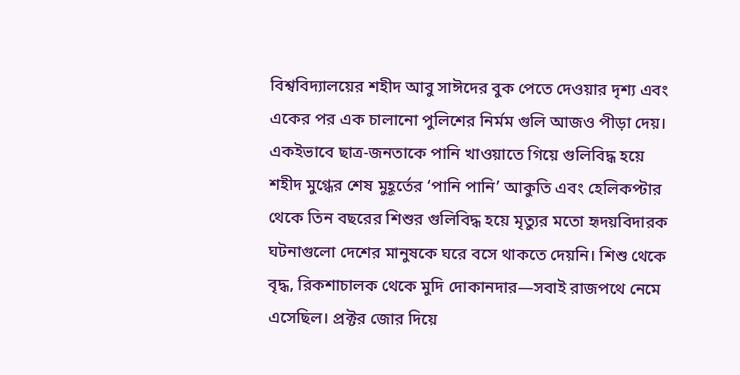বিশ্ববিদ্যালয়ের শহীদ আবু সাঈদের বুক পেতে দেওয়ার দৃশ্য এবং একের পর এক চালানো পুলিশের নির্মম গুলি আজও পীড়া দেয়। একইভাবে ছাত্র-জনতাকে পানি খাওয়াতে গিয়ে গুলিবিদ্ধ হয়ে শহীদ মুগ্ধের শেষ মুহূর্তের ‘পানি পানি’ আকুতি এবং হেলিকপ্টার থেকে তিন বছরের শিশুর গুলিবিদ্ধ হয়ে মৃত্যুর মতো হৃদয়বিদারক ঘটনাগুলো দেশের মানুষকে ঘরে বসে থাকতে দেয়নি। শিশু থেকে বৃদ্ধ, রিকশাচালক থেকে মুদি দোকানদার—সবাই রাজপথে নেমে এসেছিল। প্রক্টর জোর দিয়ে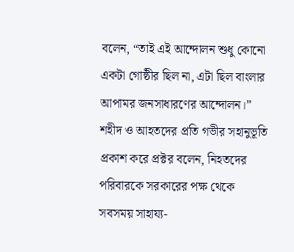বলেন, “তাই এই আন্দোলন শুধু কোনো একটা গোষ্ঠীর ছিল না, এটা ছিল বাংলার আপামর জনসাধারণের আন্দোলন।”
শহীদ ও আহতদের প্রতি গভীর সহানুভূতি প্রকাশ করে প্রক্টর বলেন, নিহতদের পরিবারকে সরকারের পক্ষ থেকে সবসময় সাহায্য-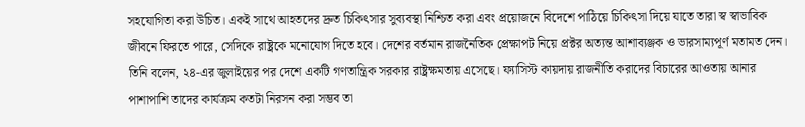সহযোগিতা করা উচিত। একই সাথে আহতদের দ্রুত চিকিৎসার সুব্যবস্থা নিশ্চিত করা এবং প্রয়োজনে বিদেশে পাঠিয়ে চিকিৎসা দিয়ে যাতে তারা স্ব স্বাভাবিক জীবনে ফিরতে পারে, সেদিকে রাষ্ট্রকে মনোযোগ দিতে হবে। দেশের বর্তমান রাজনৈতিক প্রেক্ষাপট নিয়ে প্রক্টর অত্যন্ত আশাব্যঞ্জক ও ভারসাম্যপূর্ণ মতামত দেন। তিনি বলেন, ২৪-এর জুলাইয়ের পর দেশে একটি গণতান্ত্রিক সরকার রাষ্ট্রক্ষমতায় এসেছে। ফ্যাসিস্ট কায়দায় রাজনীতি করাদের বিচারের আওতায় আনার পাশাপাশি তাদের কার্যক্রম কতটা নিরসন করা সম্ভব তা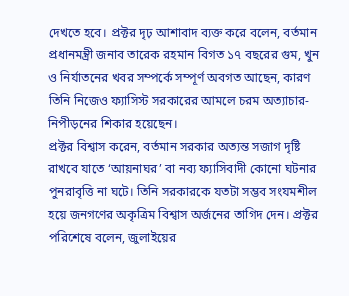দেখতে হবে। প্রক্টর দৃঢ় আশাবাদ ব্যক্ত করে বলেন, বর্তমান প্রধানমন্ত্রী জনাব তারেক রহমান বিগত ১৭ বছরের গুম, খুন ও নির্যাতনের খবর সম্পর্কে সম্পূর্ণ অবগত আছেন, কারণ তিনি নিজেও ফ্যাসিস্ট সরকারের আমলে চরম অত্যাচার-নিপীড়নের শিকার হয়েছেন।
প্রক্টর বিশ্বাস করেন, বর্তমান সরকার অত্যন্ত সজাগ দৃষ্টি রাখবে যাতে ‘আয়নাঘর’ বা নব্য ফ্যাসিবাদী কোনো ঘটনার পুনরাবৃত্তি না ঘটে। তিনি সরকারকে যতটা সম্ভব সংযমশীল হয়ে জনগণের অকৃত্রিম বিশ্বাস অর্জনের তাগিদ দেন। প্রক্টর পরিশেষে বলেন, জুলাইয়ের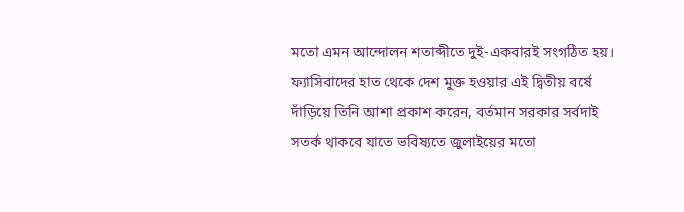মতো এমন আন্দোলন শতাব্দীতে দুই-একবারই সংগঠিত হয়। ফ্যাসিবাদের হাত থেকে দেশ মুক্ত হওয়ার এই দ্বিতীয় বর্ষে দাঁড়িয়ে তিনি আশা প্রকাশ করেন, বর্তমান সরকার সর্বদাই সতর্ক থাকবে যাতে ভবিষ্যতে জুলাইয়ের মতো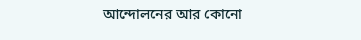আন্দোলনের আর কোনো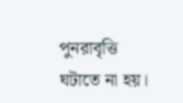পুনরাবৃত্তি ঘটাতে না হয়।